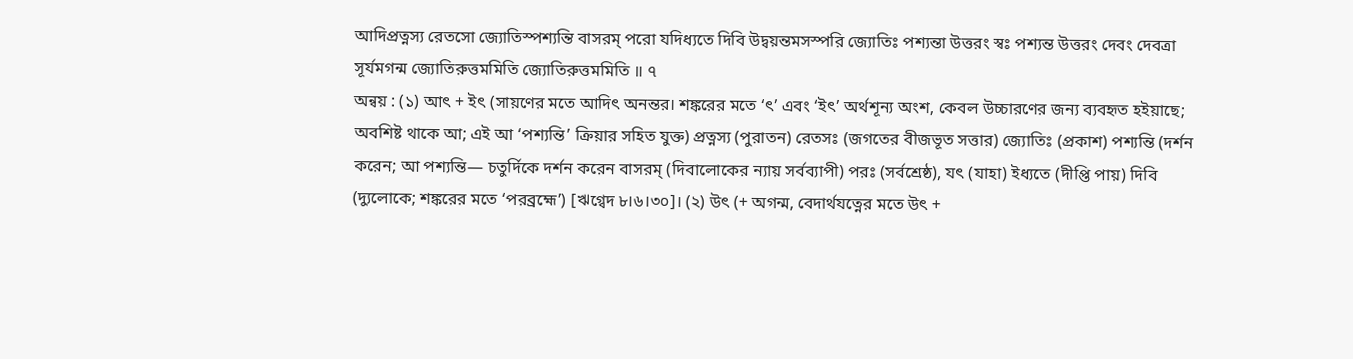আদিপ্রত্নস্য রেতসো জ্যোতিস্পশ্যন্তি বাসরম্ পরো যদিধ্যতে দিবি উদ্বয়ন্তমসস্পরি জ্যোতিঃ পশ্যন্তা উত্তরং স্বঃ পশ্যন্ত উত্তরং দেবং দেবত্রা সূর্যমগন্ম জ্যোতিরুত্তমমিতি জ্যোতিরুত্তমমিতি ॥ ৭
অন্বয় : (১) আৎ + ইৎ (সায়ণের মতে আদিৎ অনন্তর। শঙ্করের মতে ‘ৎ’ এবং ‘ইৎ’ অর্থশূন্য অংশ, কেবল উচ্চারণের জন্য ব্যবহৃত হইয়াছে; অবশিষ্ট থাকে আ; এই আ ‘পশ্যন্তি’ ক্রিয়ার সহিত যুক্ত) প্রত্নস্য (পুরাতন) রেতসঃ (জগতের বীজভূত সত্তার) জ্যোতিঃ (প্রকাশ) পশ্যন্তি (দর্শন করেন; আ পশ্যন্তি— চতুর্দিকে দর্শন করেন বাসরম্ (দিবালোকের ন্যায় সর্বব্যাপী) পরঃ (সর্বশ্রেষ্ঠ), যৎ (যাহা) ইধ্যতে (দীপ্তি পায়) দিবি (দ্যুলোকে; শঙ্করের মতে ‘পরব্রহ্মে’) [ঋগ্বেদ ৮।৬।৩০]। (২) উৎ (+ অগন্ম, বেদার্থযত্নের মতে উৎ +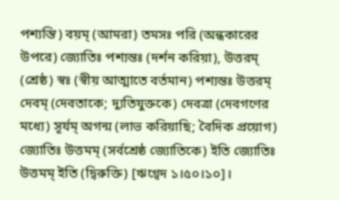পশ্যন্তি) বয়ম্ (আমরা) তমসঃ পরি (অন্ধকারের উপরে) জ্যোতিঃ পশ্যন্তঃ (দর্শন করিয়া), উত্তরম্ (শ্রেষ্ঠ) স্বঃ (স্বীয় আত্মাতে বর্তমান) পশ্যন্তঃ উত্তরম্ দেবম্ (দেবতাকে; দ্যুতিযুক্তকে) দেবত্রা (দেবগণের মধ্যে) সূর্যম্ অগন্ম (লাভ করিয়াছি; বৈদিক প্রয়োগ) জ্যোতিঃ উত্তমম্ (সর্বশ্রেষ্ঠ জ্যোতিকে) ইতি জ্যোতিঃ উত্তমম্ ইতি (দ্বিরুক্তি) [ঋগ্বেদ ১।৫০।১০]।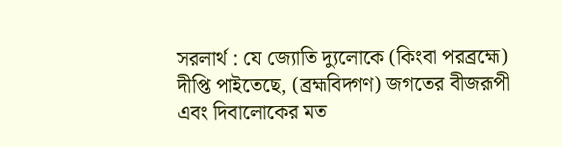সরলার্থ : যে জ্যোতি দ্যুলোকে (কিংবা পরব্রহ্মে) দীপ্তি পাইতেছে, (ব্ৰহ্মবিদ্গণ) জগতের বীজরূপী এবং দিবালোকের মত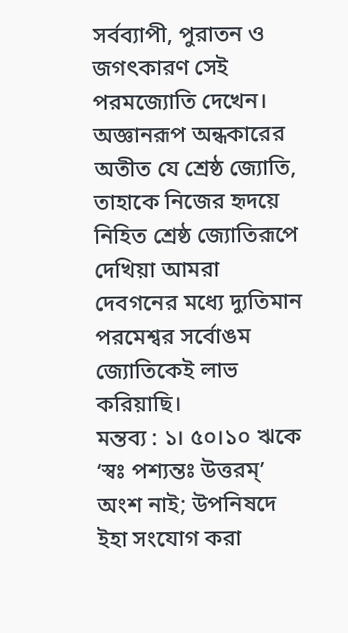সর্বব্যাপী, পুরাতন ও জগৎকারণ সেই পরমজ্যোতি দেখেন। অজ্ঞানরূপ অন্ধকারের অতীত যে শ্রেষ্ঠ জ্যোতি, তাহাকে নিজের হৃদয়ে নিহিত শ্রেষ্ঠ জ্যোতিরূপে দেখিয়া আমরা দেবগনের মধ্যে দ্যুতিমান পরমেশ্বর সর্বোঙম জ্যোতিকেই লাভ করিয়াছি।
মন্তব্য : ১। ৫০।১০ ঋকে ‘স্বঃ পশ্যন্তঃ উত্তরম্’ অংশ নাই; উপনিষদে ইহা সংযোগ করা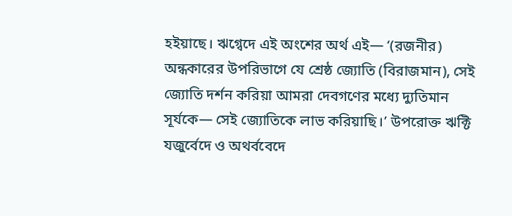হইয়াছে। ঋগ্বেদে এই অংশের অর্থ এই— ‘(রজনীর) অন্ধকারের উপরিভাগে যে শ্রেষ্ঠ জ্যোতি (বিরাজমান), সেই জ্যোতি দর্শন করিয়া আমরা দেবগণের মধ্যে দ্যুতিমান সূর্যকে— সেই জ্যোতিকে লাভ করিয়াছি।’ উপরোক্ত ঋক্টি যজুর্বেদে ও অথর্ববেদে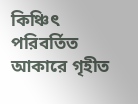কিঞ্চিৎ পরিবর্তিত আকারে গৃহীত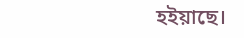হইয়াছে।